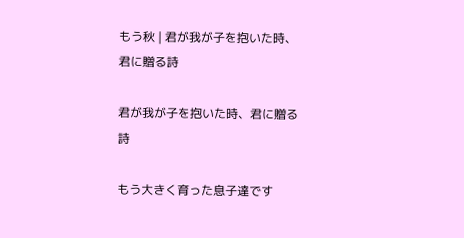もう秋 | 君が我が子を抱いた時、君に贈る詩

君が我が子を抱いた時、君に贈る詩

もう大きく育った息子達です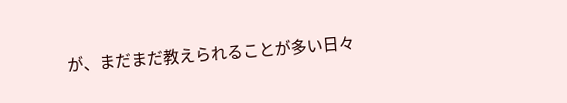が、まだまだ教えられることが多い日々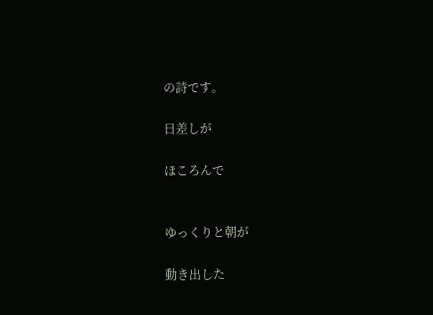の詩です。

日差しが

ほころんで


ゆっくりと朝が

動き出した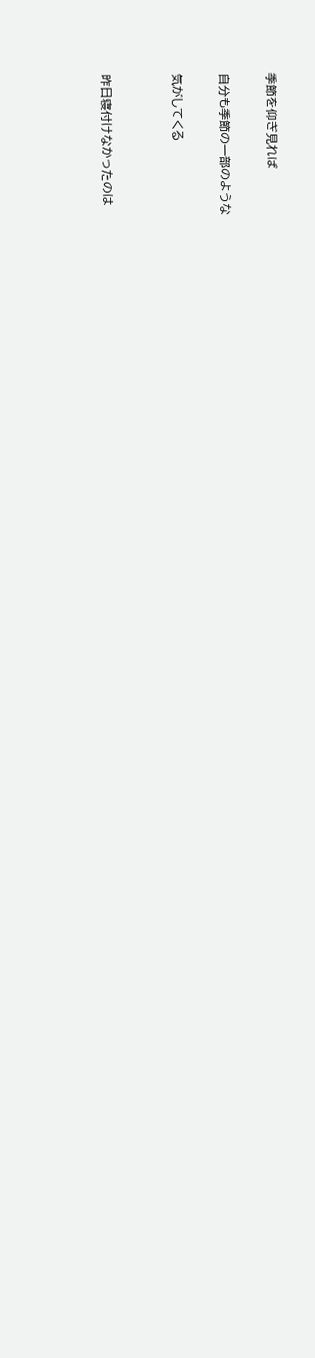季節を仰ぎ見れば

自分も季節の一部のような

気がしてくる


昨日寝付けなかったのは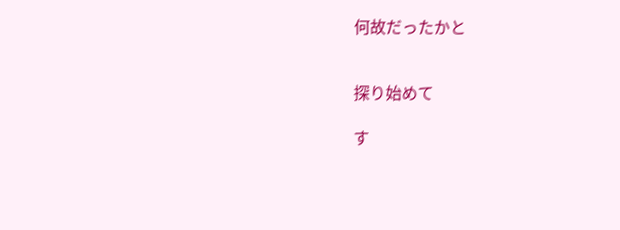何故だったかと


探り始めて

す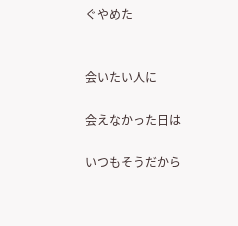ぐやめた


会いたい人に

会えなかった日は

いつもそうだから